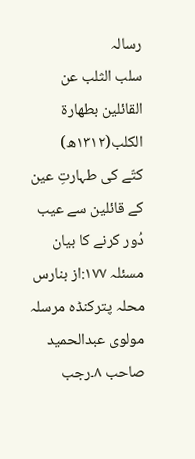رسالہ
سلب الثلب عن القائلین بطھارۃ الکلب(۱۳۱۲ھ)
کتّے کی طہارتِ عین کے قائلین سے عیب دُور کرنے کا بیان
مسئلہ ۱۷۷:از بنارس محلہ پترکنڈہ مرسلہ مولوی عبدالحمید صاحب ۸۔رجب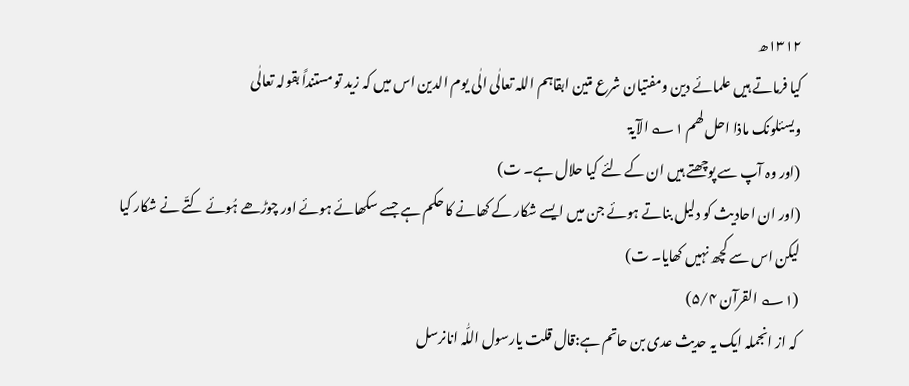۱۳۱۲ھ
کیا فرماتے ہیں علمائے دین ومفتیان شرع متین ابقاہم اللہ تعالٰی الٰی یوم الدین اس میں کہ زید تو مستنداً بقولہ تعالٰی
ویسئلونک ماذا احل لھم ۱؎ الآیۃ
(اور وہ آپ سے پوچھتے ہیں ان کے لئے کیا حلال ہے۔ ت)
(اور ان احادیث کو دلیل بناتے ہوئے جن میں ایسے شکار کے کھانے کا حکم ہے جسے سکھائے ہوئے اور چوڑھے ہُوئے کتّے نے شکار کیا لیکن اس سے کچھ نہیں کھایا۔ ت)
(۱؎ القرآن ۵/۴)
کہ از انجملہ ایک یہ حدیث عدی بن حاتم ہے:قال قلت یارسول اللّٰہ انانرسل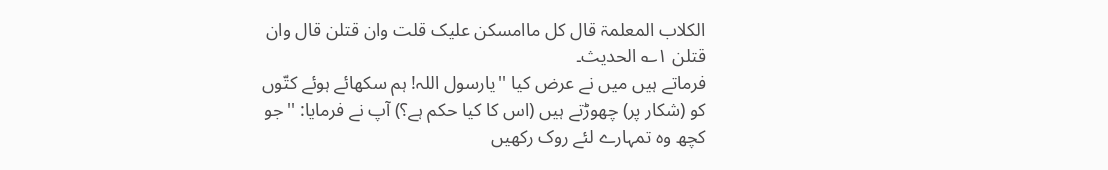الکلاب المعلمۃ قال کل ماامسکن علیک قلت وان قتلن قال وان قتلن ۱؎ الحدیث۔
فرماتے ہیں میں نے عرض کیا ''یارسول اللہ! ہم سکھائے ہوئے کتّوں کو (شکار پر) چھوڑتے ہیں (اس کا کیا حکم ہے؟) آپ نے فرمایا: ''جو کچھ وہ تمہارے لئے روک رکھیں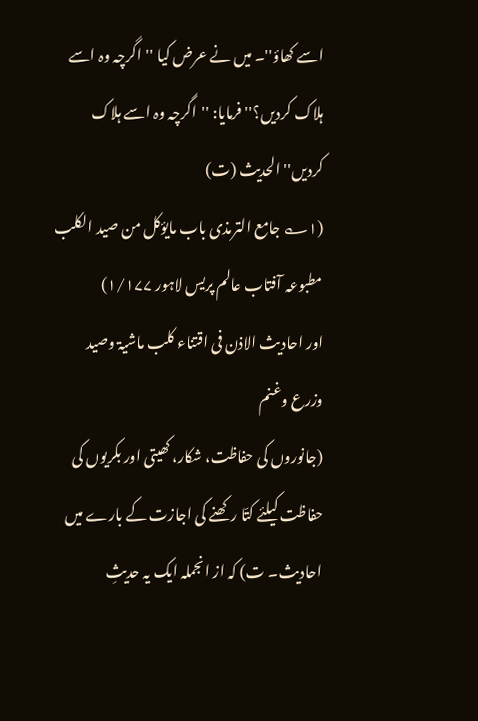اسے کھاؤ''۔ میں نے عرض کیا ''اگرچہ وہ اسے ہلاک کردیں؟'' فرمایا: ''اگرچہ وہ اسے ہلاک کردیں'' الحدیث (ت)
(۱؎ جامع الترمذی باب مایؤکل من صید الکلب مطبوعہ آفتاب عالم پریس لاہور ۱/۱۷۷)
اور احادیث الاذن فی اقتناء کلب ماشیۃ وصید وزرع وغنم
(جانوروں کی حفاظت، شکار، کھیتی اور بکریوں کی حفاظت کیلئے کتّا رکھنے کی اجازت کے بارے میں احادیث۔ ت) کہ از انجملہ ایک یہ حدیثِ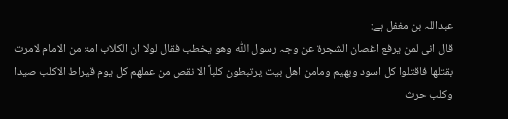عبداللہ بن مغفل ہے:
قال انی لمن یرفع اغصان الشجرۃ عن وجہ رسول اللّٰہ وھو یخطب فقال لولا ان الکلاب امۃ من الامام لامرت بقتلھا فاقتلوا کل اسود وبھیم ومامن اھل بیت یرتبطون کلباً الا نقص من عملھم کل یوم قیراط الاکلب صیدا وکلب حرث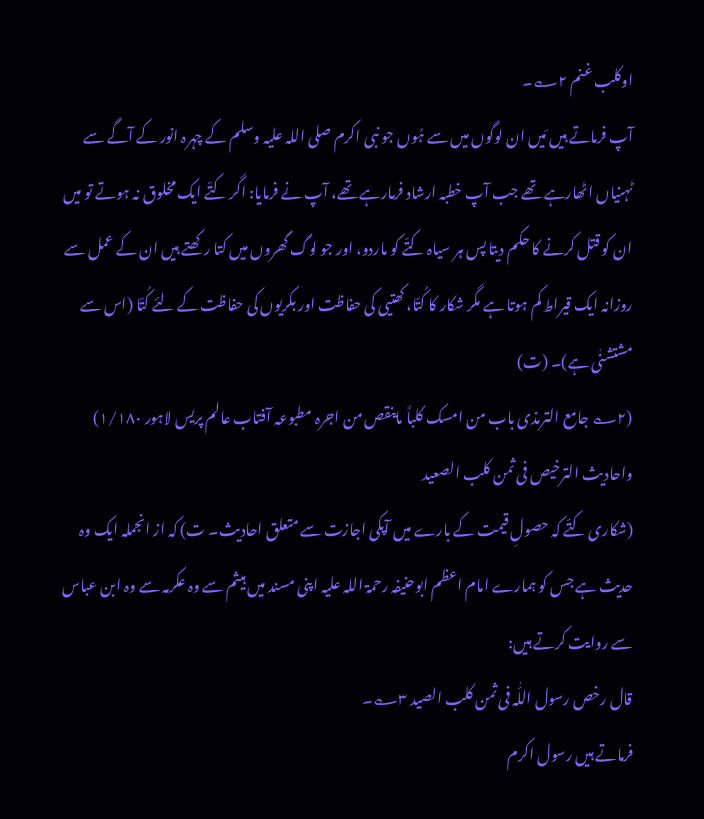اوکلب غنم ۲؎۔
آپ فرماتے ہیں مَیں ان لوگوں میں سے ہُوں جو نبی اکرم صلی اللہ علیہ وسلم کے چہرہ انور کے آگے سے ٹہنیاں اٹھارہے تھے جب آپ خطبہ ارشاد فرمارہے تھے، آپ نے فرمایا: اگر کتّے ایک مخلوق نہ ہوتے تو میں ان کو قتل کرنے کا حکم دیتا پس ہر سیاہ کتّے کو ماردو، اور جو لوگ گھروں میں کتا رکھتے ہیں ان کے عمل سے روزانہ ایک قیراط کم ہوتا ہے مگر شکار کا کُتّا، کھتیی کی حفاظت اور بکریوں کی حفاظت کے لئے کُتّا (اس سے مشتشنٰی ہے)۔ (ت)
(۲؎ جامع الترمذی باب من امسک کلباً ماینقص من اجرہ مطبوعہ آفتاب عالم پریس لاہور ۱/۱۸۰)
واحادیث الترخیص فی ثمن کلب الصعید
(شکاری کتّے کہ حصولِ قیمت کے بارے میں آپکی اجازت سے متعلق احادیث۔ ت) کہ از انجملہ ایک وہ حدیث ہے جس کو ہمارے امام اعظم ابوحنیفہ رحمۃ اللہ علیہ اپنی مسند میں ہیثم سے وہ عکرمہ سے وہ ابن عباس سے روایت کرتے ہیں:
قال رخص رسول اللّٰہ فی ثمن کلب الصید ۳؎۔
فرماتے ہیں رسول اکرم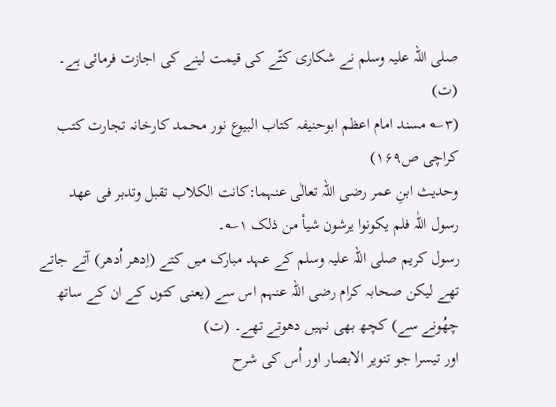صلی اللہ علیہ وسلم نے شکاری کتّے کی قیمت لینے کی اجازت فرمائی ہے۔ (ت)
(۳؎ مسند امام اعظم ابوحنیفہ کتاب البیوع نور محمد کارخانہ تجارت کتب کراچی ص۱۶۹)
وحدیث ابنِ عمر رضی اللہ تعالٰی عنہما:کانت الکلاب تقبل وتدبر فی عھد رسول اللّٰہ فلم یکونوا یرشون شیأ من ذلک ۱؎۔
رسول کریم صلی اللہ علیہ وسلم کے عہد مبارک میں کتے (اِدھر اُدھر) آتے جاتے تھے لیکن صحابہ کرام رضی اللہ عنہم اس سے (یعنی کتوں کے ان کے ساتھ چھُونے سے) کچھ بھی نہیں دھوتے تھے۔ (ت)
اور تیسرا جو تنویر الابصار اور اُس کی شرح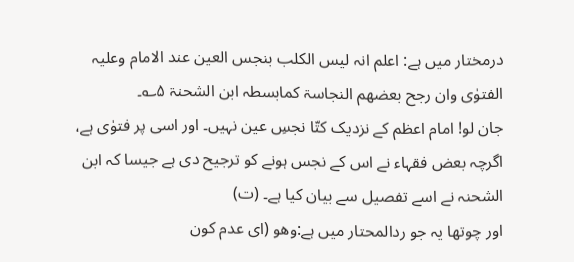درمختار میں ہے: اعلم انہ لیس الکلب بنجس العین عند الامام وعلیہ الفتوٰی وان رجح بعضھم النجاسۃ کمابسطہ ابن الشحنۃ ۵؎۔
جان لو! امام اعظم کے نزدیک کتّا نجسِ عین نہیں۔ اور اسی پر فتوٰی ہے، اگرچہ بعض فقہاء نے اس کے نجس ہونے کو ترجیح دی ہے جیسا کہ ابن الشحنہ نے اسے تفصیل سے بیان کیا ہے۔ (ت)
اور چوتھا یہ جو ردالمحتار میں ہے:وھو (ای عدم کون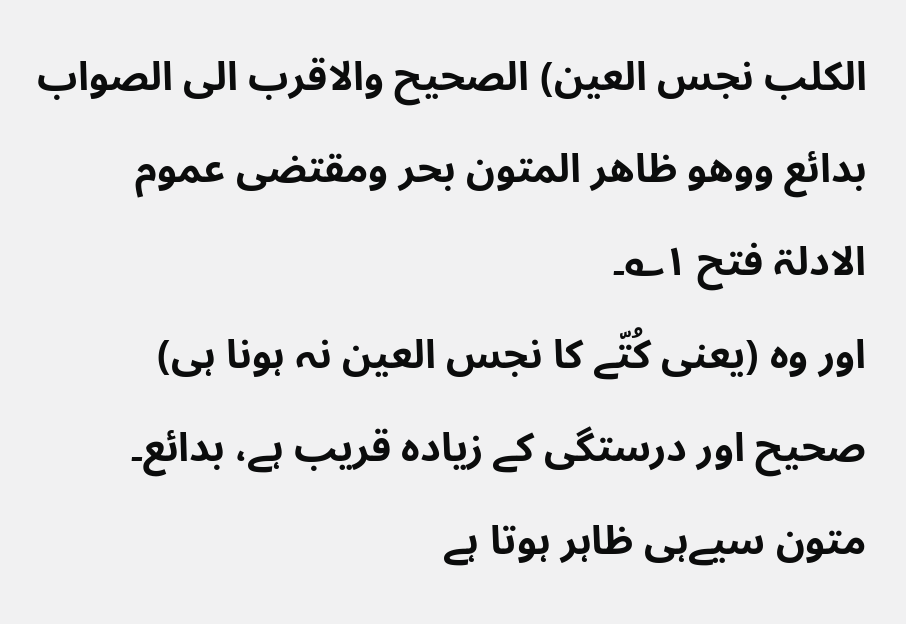الکلب نجس العین) الصحیح والاقرب الی الصواب بدائع ووھو ظاھر المتون بحر ومقتضی عموم الادلۃ فتح ۱؎۔
اور وہ (یعنی کُتّے کا نجس العین نہ ہونا ہی) صحیح اور درستگی کے زیادہ قریب ہے، بدائع۔ متون سیےہی ظاہر ہوتا ہے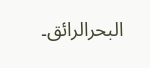البحرالرائق۔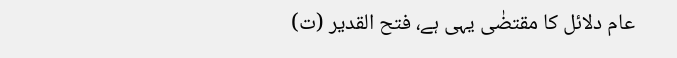عام دلائل کا مقتضٰی یہی ہے، فتح القدیر (ت)